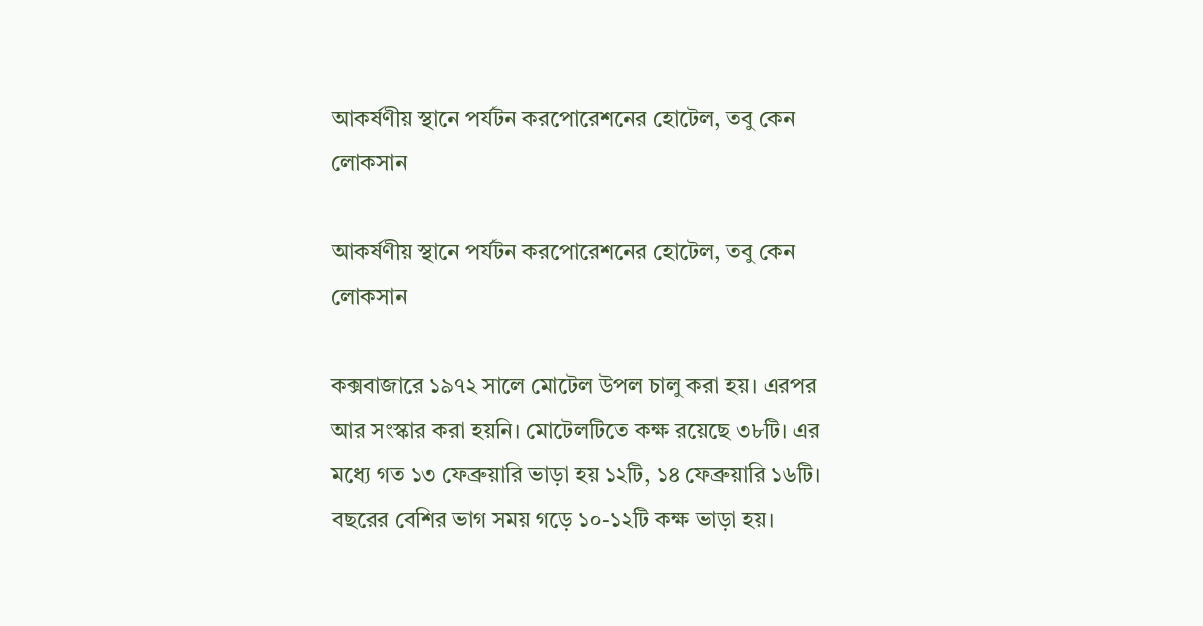আকর্ষণীয় স্থানে পর্যটন করপোরেশনের হোটেল, তবু কেন লোকসান

আকর্ষণীয় স্থানে পর্যটন করপোরেশনের হোটেল, তবু কেন লোকসান

কক্সবাজারে ১৯৭২ সালে মোটেল উপল চালু করা হয়। এরপর আর সংস্কার করা হয়নি। মোটেলটিতে কক্ষ রয়েছে ৩৮টি। এর মধ্যে গত ১৩ ফেব্রুয়ারি ভাড়া হয় ১২টি, ১৪ ফেব্রুয়ারি ১৬টি। বছরের বেশির ভাগ সময় গড়ে ১০-১২টি কক্ষ ভাড়া হয়।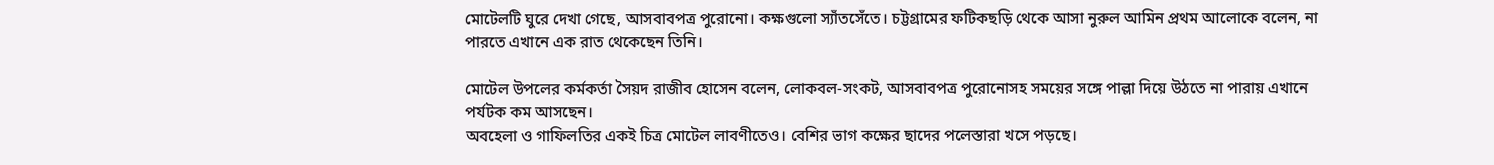মোটেলটি ঘুরে দেখা গেছে, আসবাবপত্র পুরোনো। কক্ষগুলো স্যাঁতসেঁতে। চট্টগ্রামের ফটিকছড়ি থেকে আসা নুরুল আমিন প্রথম আলোকে বলেন, না পারতে এখানে এক রাত থেকেছেন তিনি।

মোটেল উপলের কর্মকর্তা সৈয়দ রাজীব হোসেন বলেন, লোকবল-সংকট, আসবাবপত্র পুরোনোসহ সময়ের সঙ্গে পাল্লা দিয়ে উঠতে না পারায় এখানে পর্যটক কম আসছেন।
অবহেলা ও গাফিলতির একই চিত্র মোটেল লাবণীতেও। বেশির ভাগ কক্ষের ছাদের পলেস্তারা খসে পড়ছে।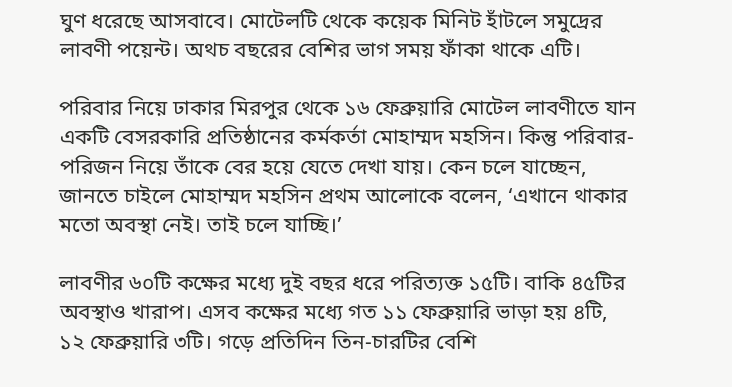ঘুণ ধরেছে আসবাবে। মোটেলটি থেকে কয়েক মিনিট হাঁটলে সমুদ্রের লাবণী পয়েন্ট। অথচ বছরের বেশির ভাগ সময় ফাঁকা থাকে এটি।

পরিবার নিয়ে ঢাকার মিরপুর থেকে ১৬ ফেব্রুয়ারি মোটেল লাবণীতে যান একটি বেসরকারি প্রতিষ্ঠানের কর্মকর্তা মোহাম্মদ মহসিন। কিন্তু পরিবার-পরিজন নিয়ে তাঁকে বের হয়ে যেতে দেখা যায়। কেন চলে যাচ্ছেন, জানতে চাইলে মোহাম্মদ মহসিন প্রথম আলোকে বলেন, ‘এখানে থাকার মতো অবস্থা নেই। তাই চলে যাচ্ছি।’

লাবণীর ৬০টি কক্ষের মধ্যে দুই বছর ধরে পরিত্যক্ত ১৫টি। বাকি ৪৫টির অবস্থাও খারাপ। এসব কক্ষের মধ্যে গত ১১ ফেব্রুয়ারি ভাড়া হয় ৪টি, ১২ ফেব্রুয়ারি ৩টি। গড়ে প্রতিদিন তিন-চারটির বেশি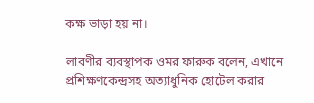কক্ষ ভাড়া হয় না।

লাবণীর ব্যবস্থাপক ওমর ফারুক বলেন, এখানে প্রশিক্ষণকেন্দ্রসহ অত্যাধুনিক হোটেল করার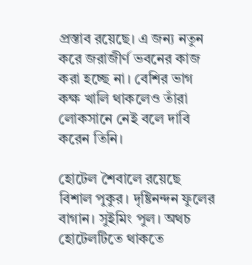প্রস্তাব রয়েছে। এ জন্য নতুন করে জরাজীর্ণ ভবনের কাজ করা হচ্ছে না। বেশির ভাগ কক্ষ খালি থাকলেও তাঁরা লোকসানে নেই বলে দাবি করেন তিনি।

হোটেল শৈবালে রয়েছে বিশাল পুকুর। দৃষ্টিনন্দন ফুলের বাগান। সুইমিং পুল। অথচ হোটেলটিতে থাকতে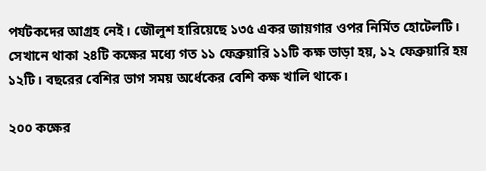পর্যটকদের আগ্রহ নেই। জৌলুশ হারিয়েছে ১৩৫ একর জায়গার ওপর নির্মিত হোটেলটি। সেখানে থাকা ২৪টি কক্ষের মধ্যে গত ১১ ফেব্রুয়ারি ১১টি কক্ষ ভাড়া হয়, ১২ ফেব্রুয়ারি হয় ১২টি। বছরের বেশির ভাগ সময় অর্ধেকের বেশি কক্ষ খালি থাকে।

২০০ কক্ষের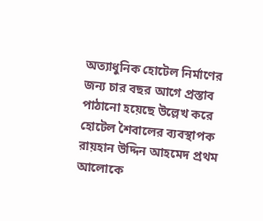অত্যাধুনিক হোটেল নির্মাণের জন্য চার বছর আগে প্রস্তাব পাঠানো হয়েছে উল্লেখ করে হোটেল শৈবালের ব্যবস্থাপক রায়হান উদ্দিন আহমেদ প্রথম আলোকে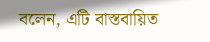বলেন, এটি বাস্তবায়িত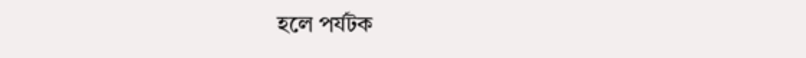হলে পর্যটক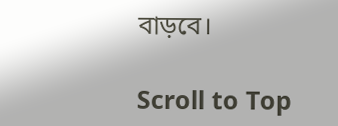বাড়বে।

Scroll to Top